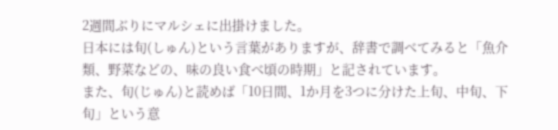2週間ぶりにマルシェに出掛けました。
日本には旬(しゅん)という言葉がありますが、辞書で調べてみると「魚介類、野菜などの、味の良い食べ頃の時期」と記されています。
また、旬(じゅん)と読めば「10日間、1か月を3つに分けた上旬、中旬、下旬」という意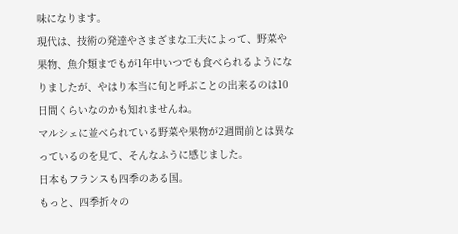味になります。
現代は、技術の発達やさまざまな工夫によって、野菜や果物、魚介類までもが1年中いつでも食べられるようになりましたが、やはり本当に旬と呼ぶことの出来るのは10日間くらいなのかも知れませんね。
マルシェに並べられている野菜や果物が2週間前とは異なっているのを見て、そんなふうに感じました。
日本もフランスも四季のある国。
もっと、四季折々の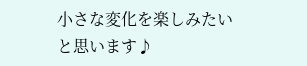小さな変化を楽しみたいと思います♪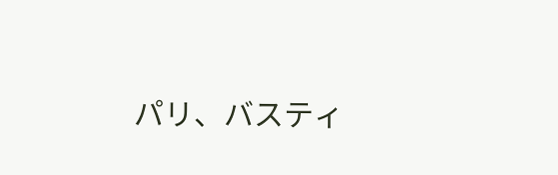パリ、バスティ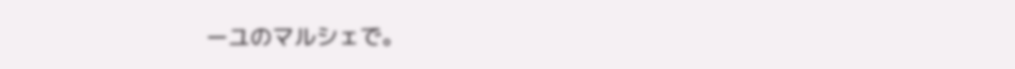ーユのマルシェで。